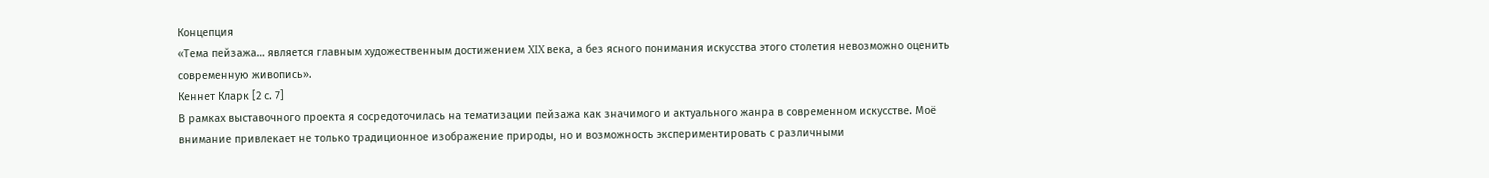Концепция
«Тема пейзажа… является главным художественным достижением XIX века, а без ясного понимания искусства этого столетия невозможно оценить современную живопись».
Кеннет Кларк [2 с. 7]
В рамках выставочного проекта я сосредоточилась на тематизации пейзажа как значимого и актуального жанра в современном искусстве. Моё внимание привлекает не только традиционное изображение природы, но и возможность экспериментировать с различными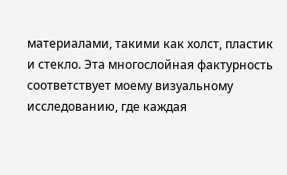материалами, такими как холст, пластик и стекло. Эта многослойная фактурность соответствует моему визуальному исследованию, где каждая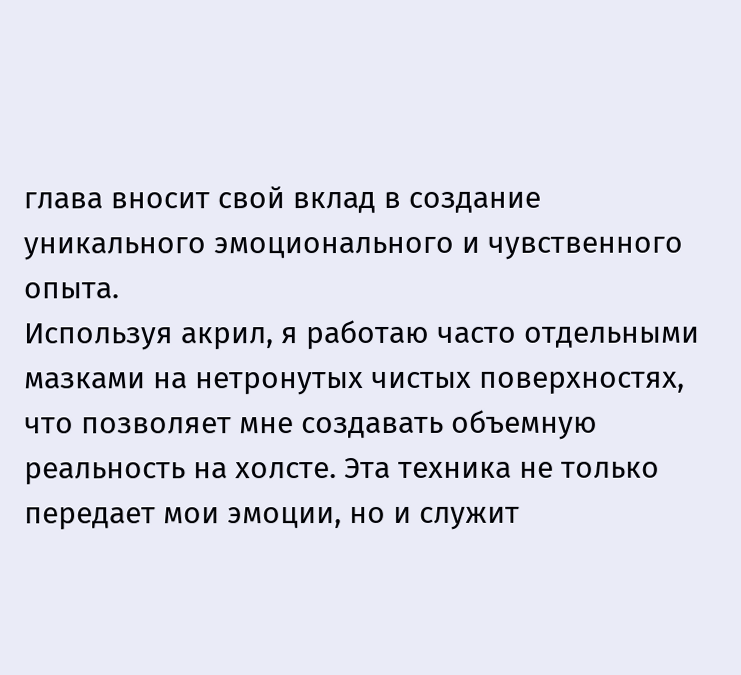глава вносит свой вклад в создание уникального эмоционального и чувственного опыта.
Используя акрил, я работаю часто отдельными мазками на нетронутых чистых поверхностях, что позволяет мне создавать объемную реальность на холсте. Эта техника не только передает мои эмоции, но и служит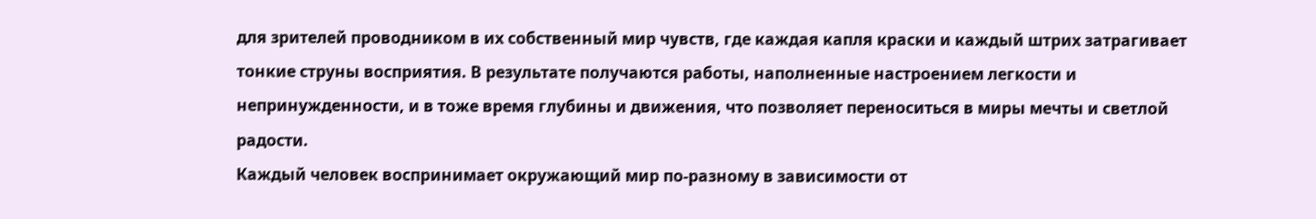для зрителей проводником в их собственный мир чувств, где каждая капля краски и каждый штрих затрагивает тонкие струны восприятия. В результате получаются работы, наполненные настроением легкости и непринужденности, и в тоже время глубины и движения, что позволяет переноситься в миры мечты и светлой радости.
Каждый человек воспринимает окружающий мир по-разному в зависимости от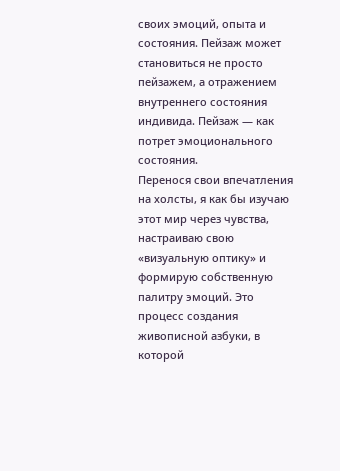своих эмоций, опыта и состояния. Пейзаж может становиться не просто пейзажем, а отражением внутреннего состояния индивида. Пейзаж — как потрет эмоционального состояния.
Перенося свои впечатления на холсты, я как бы изучаю этот мир через чувства, настраиваю свою «визуальную оптику» и формирую собственную палитру эмоций. Это процесс создания живописной азбуки, в которой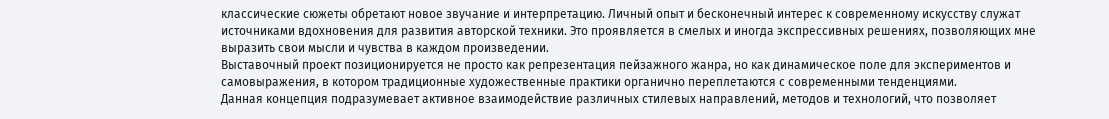классические сюжеты обретают новое звучание и интерпретацию. Личный опыт и бесконечный интерес к современному искусству служат источниками вдохновения для развития авторской техники. Это проявляется в смелых и иногда экспрессивных решениях, позволяющих мне выразить свои мысли и чувства в каждом произведении.
Выставочный проект позиционируется не просто как репрезентация пейзажного жанра, но как динамическое поле для экспериментов и самовыражения, в котором традиционные художественные практики органично переплетаются с современными тенденциями.
Данная концепция подразумевает активное взаимодействие различных стилевых направлений, методов и технологий, что позволяет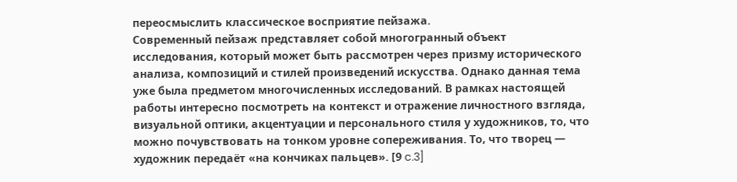переосмыслить классическое восприятие пейзажа.
Современный пейзаж представляет собой многогранный объект исследования, который может быть рассмотрен через призму исторического анализа, композиций и стилей произведений искусства. Однако данная тема уже была предметом многочисленных исследований. В рамках настоящей работы интересно посмотреть на контекст и отражение личностного взгляда, визуальной оптики, акцентуации и персонального стиля у художников, то, что можно почувствовать на тонком уровне сопереживания. То, что творец — художник передаёт «на кончиках пальцев». [9 c.3]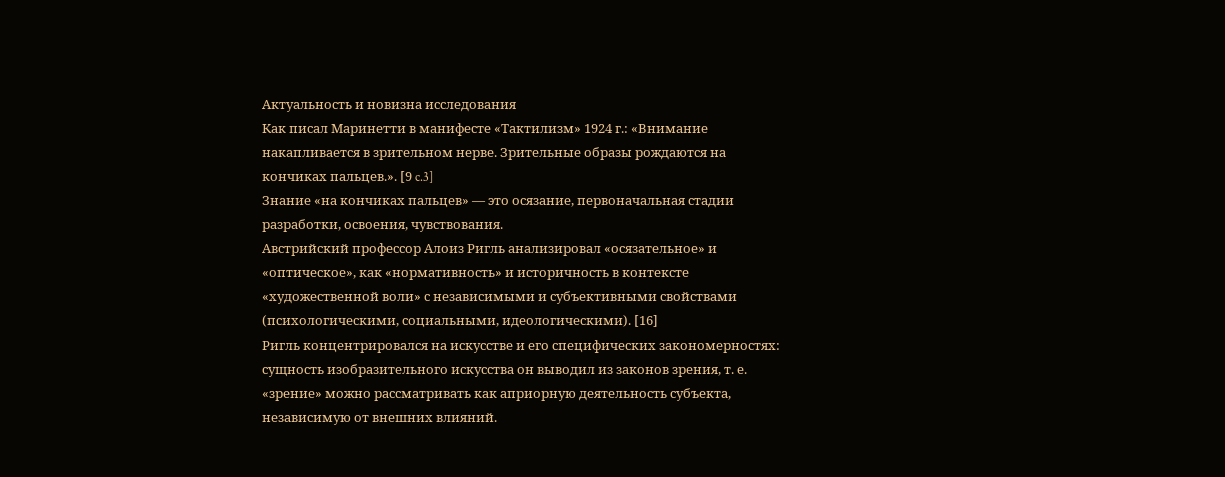Актуальность и новизна исследования
Как писал Маринетти в манифесте «Тактилизм» 1924 г.: «Внимание накапливается в зрительном нерве. Зрительные образы рождаются на кончиках пальцев.». [9 c.3]
Знание «на кончиках пальцев» — это осязание, первоначальная стадии разработки, освоения, чувствования.
Австрийский профессор Алоиз Ригль анализировал «осязательное» и «оптическое», как «нормативность» и историчность в контексте «художественной воли» с независимыми и субъективными свойствами (психологическими, социальными, идеологическими). [16]
Ригль концентрировался на искусстве и его специфических закономерностях: сущность изобразительного искусства он выводил из законов зрения, т. е. «зрение» можно рассматривать как априорную деятельность субъекта, независимую от внешних влияний.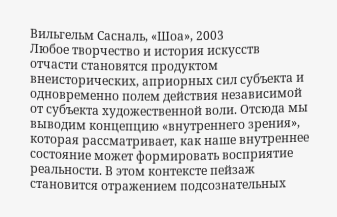Вильгельм Сасналь, «Шоа», 2003
Любое творчество и история искусств отчасти становятся продуктом внеисторических, априорных сил субъекта и одновременно полем действия независимой от субъекта художественной воли. Отсюда мы выводим концепцию «внутреннего зрения», которая рассматривает, как наше внутреннее состояние может формировать восприятие реальности. В этом контексте пейзаж становится отражением подсознательных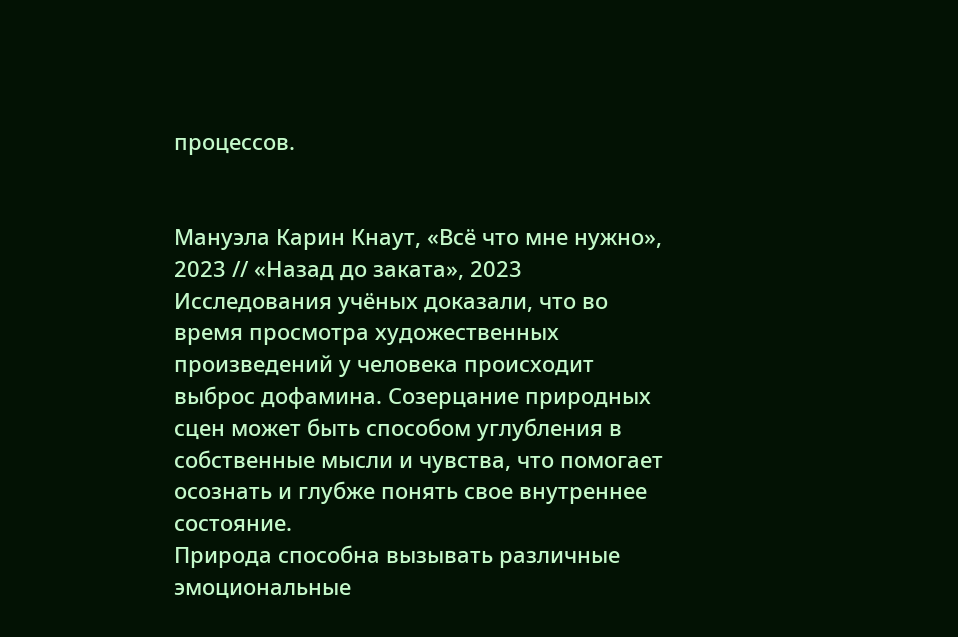процессов.


Мануэла Карин Кнаут, «Всё что мне нужно», 2023 // «Назад до заката», 2023
Исследования учёных доказали, что во время просмотра художественных произведений у человека происходит выброс дофамина. Созерцание природных сцен может быть способом углубления в собственные мысли и чувства, что помогает осознать и глубже понять свое внутреннее состояние.
Природа способна вызывать различные эмоциональные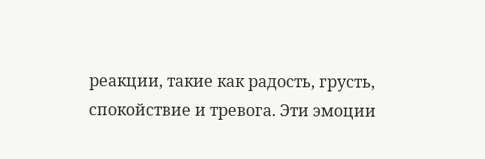реакции, такие как радость, грусть, спокойствие и тревога. Эти эмоции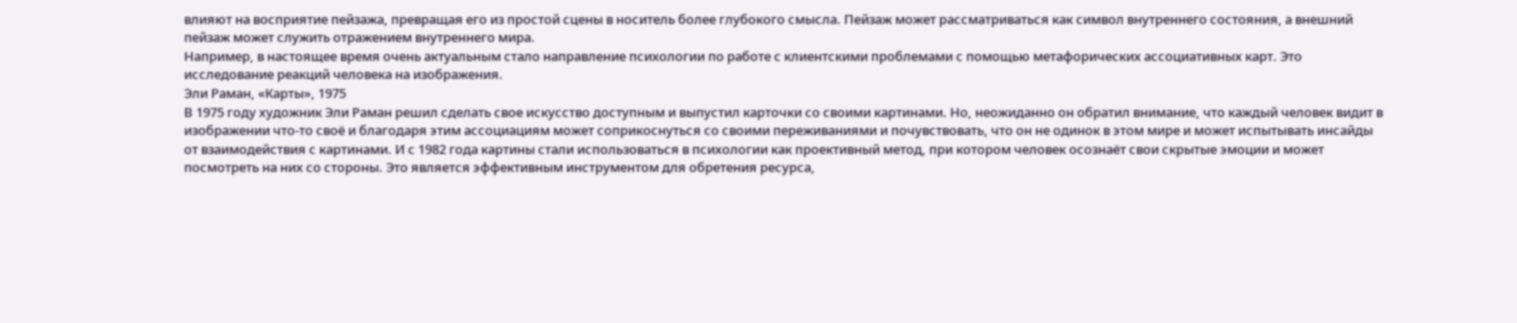влияют на восприятие пейзажа, превращая его из простой сцены в носитель более глубокого смысла. Пейзаж может рассматриваться как символ внутреннего состояния, а внешний пейзаж может служить отражением внутреннего мира.
Например, в настоящее время очень актуальным стало направление психологии по работе с клиентскими проблемами с помощью метафорических ассоциативных карт. Это исследование реакций человека на изображения.
Эли Раман, «Карты», 1975
В 1975 году художник Эли Раман решил сделать свое искусство доступным и выпустил карточки со своими картинами. Но, неожиданно он обратил внимание, что каждый человек видит в изображении что-то своё и благодаря этим ассоциациям может соприкоснуться со своими переживаниями и почувствовать, что он не одинок в этом мире и может испытывать инсайды от взаимодействия с картинами. И с 1982 года картины стали использоваться в психологии как проективный метод, при котором человек осознаёт свои скрытые эмоции и может посмотреть на них со стороны. Это является эффективным инструментом для обретения ресурса,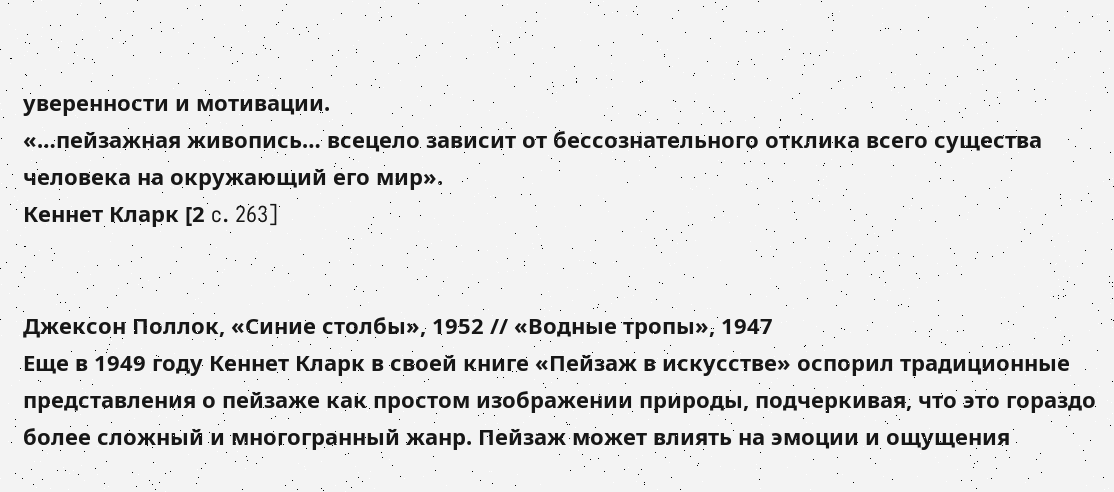уверенности и мотивации.
«…пейзажная живопись… всецело зависит от бессознательного отклика всего существа человека на окружающий его мир».
Кеннет Кларк [2 c. 263]


Джексон Поллок, «Синие столбы», 1952 // «Водные тропы», 1947
Еще в 1949 году Кеннет Кларк в своей книге «Пейзаж в искусстве» оспорил традиционные представления о пейзаже как простом изображении природы, подчеркивая, что это гораздо более сложный и многогранный жанр. Пейзаж может влиять на эмоции и ощущения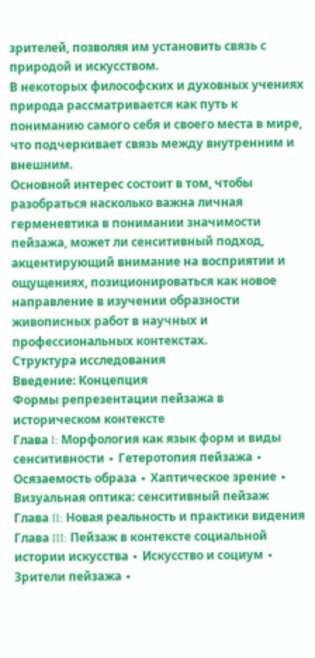зрителей, позволяя им установить связь с природой и искусством.
В некоторых философских и духовных учениях природа рассматривается как путь к пониманию самого себя и своего места в мире, что подчеркивает связь между внутренним и внешним.
Основной интерес состоит в том, чтобы разобраться насколько важна личная герменевтика в понимании значимости пейзажа, может ли сенситивный подход, акцентирующий внимание на восприятии и ощущениях, позиционироваться как новое направление в изучении образности живописных работ в научных и профессиональных контекстах.
Структура исследования
Введение: Концепция
Формы репрезентации пейзажа в историческом контексте
Глава I: Морфология как язык форм и виды сенситивности ∙ Гетеротопия пейзажа ∙ Осязаемость образа ∙ Хаптическое зрение ∙ Визуальная оптика: сенситивный пейзаж
Глава II: Новая реальность и практики видения
Глава III: Пейзаж в контексте социальной истории искусства ∙ Искусство и социум ∙ Зрители пейзажа ∙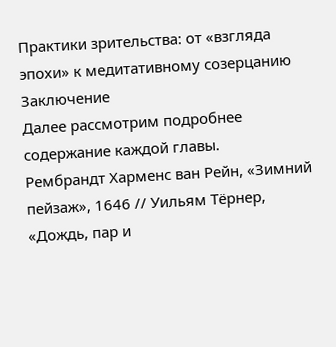Практики зрительства: от «взгляда эпохи» к медитативному созерцанию
Заключение
Далее рассмотрим подробнее содержание каждой главы.
Рембрандт Харменс ван Рейн, «Зимний пейзаж», 1646 // Уильям Тёрнер, «Дождь, пар и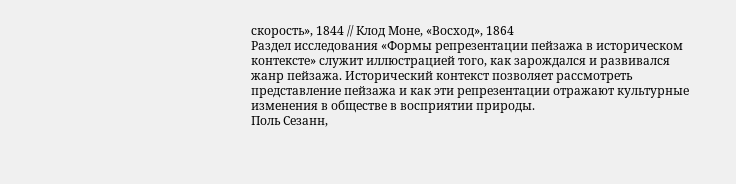скорость», 1844 // Клод Моне, «Восход», 1864
Раздел исследования «Формы репрезентации пейзажа в историческом контексте» служит иллюстрацией того, как зарождался и развивался жанр пейзажа. Исторический контекст позволяет рассмотреть представление пейзажа и как эти репрезентации отражают культурные изменения в обществе в восприятии природы.
Поль Сезанн,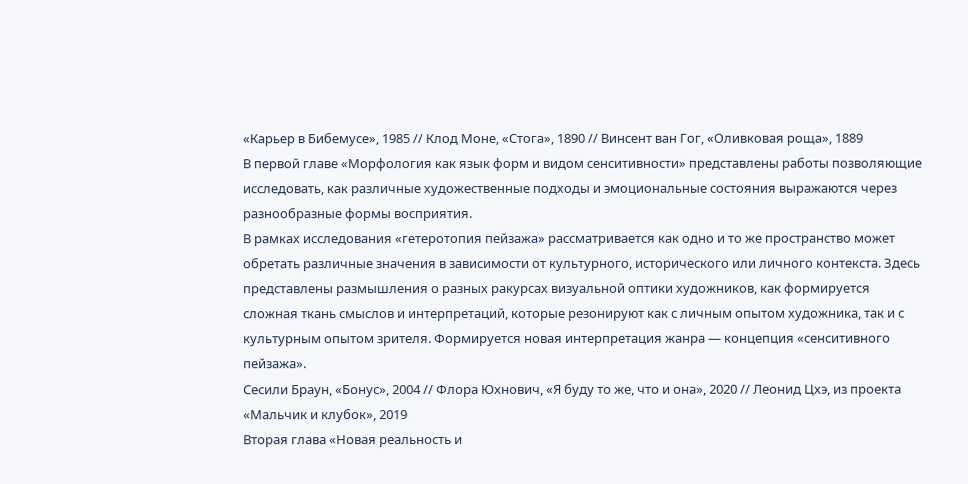«Карьер в Бибемусе», 1985 // Клод Моне, «Стога», 1890 // Винсент ван Гог, «Оливковая роща», 1889
В первой главе «Морфология как язык форм и видом сенситивности» представлены работы позволяющие исследовать, как различные художественные подходы и эмоциональные состояния выражаются через разнообразные формы восприятия.
В рамках исследования «гетеротопия пейзажа» рассматривается как одно и то же пространство может обретать различные значения в зависимости от культурного, исторического или личного контекста. Здесь представлены размышления о разных ракурсах визуальной оптики художников, как формируется сложная ткань смыслов и интерпретаций, которые резонируют как с личным опытом художника, так и с культурным опытом зрителя. Формируется новая интерпретация жанра — концепция «сенситивного пейзажа».
Сесили Браун, «Бонус», 2004 // Флора Юхнович, «Я буду то же, что и она», 2020 // Леонид Цхэ, из проекта «Мальчик и клубок», 2019
Вторая глава «Новая реальность и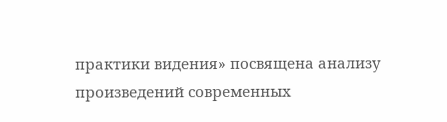практики видения» посвящена анализу произведений современных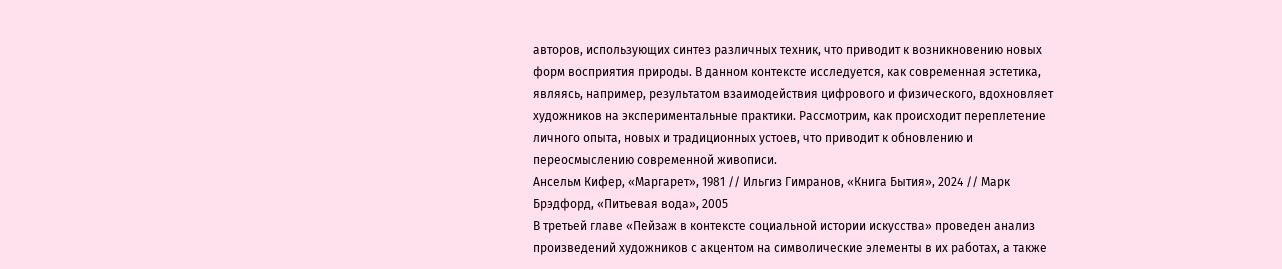авторов, использующих синтез различных техник, что приводит к возникновению новых форм восприятия природы. В данном контексте исследуется, как современная эстетика, являясь, например, результатом взаимодействия цифрового и физического, вдохновляет художников на экспериментальные практики. Рассмотрим, как происходит переплетение личного опыта, новых и традиционных устоев, что приводит к обновлению и переосмыслению современной живописи.
Ансельм Кифер, «Маргарет», 1981 // Ильгиз Гимранов, «Книга Бытия», 2024 // Марк Брэдфорд, «Питьевая вода», 2005
В третьей главе «Пейзаж в контексте социальной истории искусства» проведен анализ произведений художников с акцентом на символические элементы в их работах, а также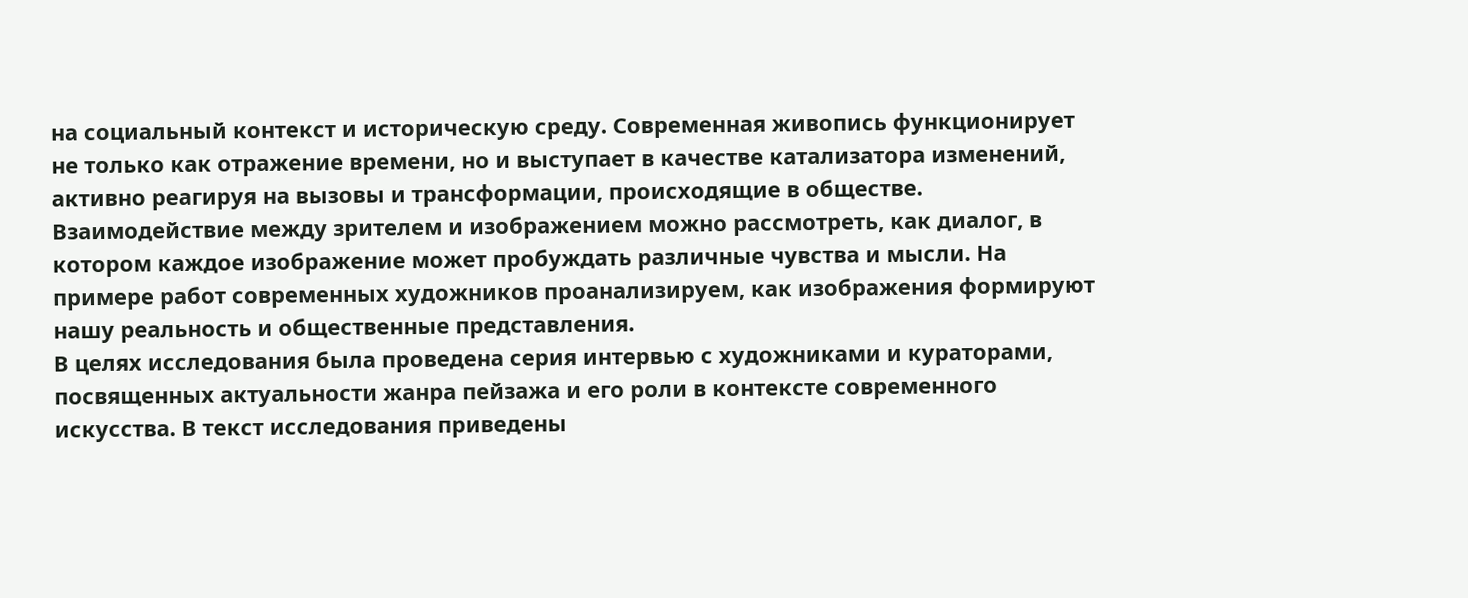на социальный контекст и историческую среду. Современная живопись функционирует не только как отражение времени, но и выступает в качестве катализатора изменений, активно реагируя на вызовы и трансформации, происходящие в обществе.
Взаимодействие между зрителем и изображением можно рассмотреть, как диалог, в котором каждое изображение может пробуждать различные чувства и мысли. На примере работ современных художников проанализируем, как изображения формируют нашу реальность и общественные представления.
В целях исследования была проведена серия интервью с художниками и кураторами, посвященных актуальности жанра пейзажа и его роли в контексте современного искусства. В текст исследования приведены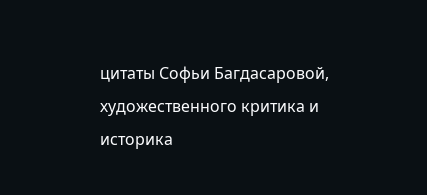цитаты Софьи Багдасаровой, художественного критика и историка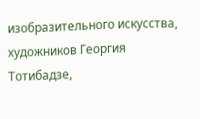изобразительного искусства, художников Георгия Тотибадзе,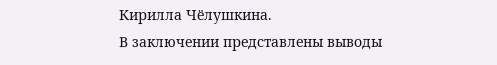Кирилла Чёлушкина.
В заключении представлены выводы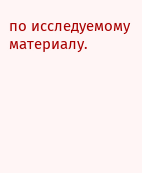по исследуемому материалу.